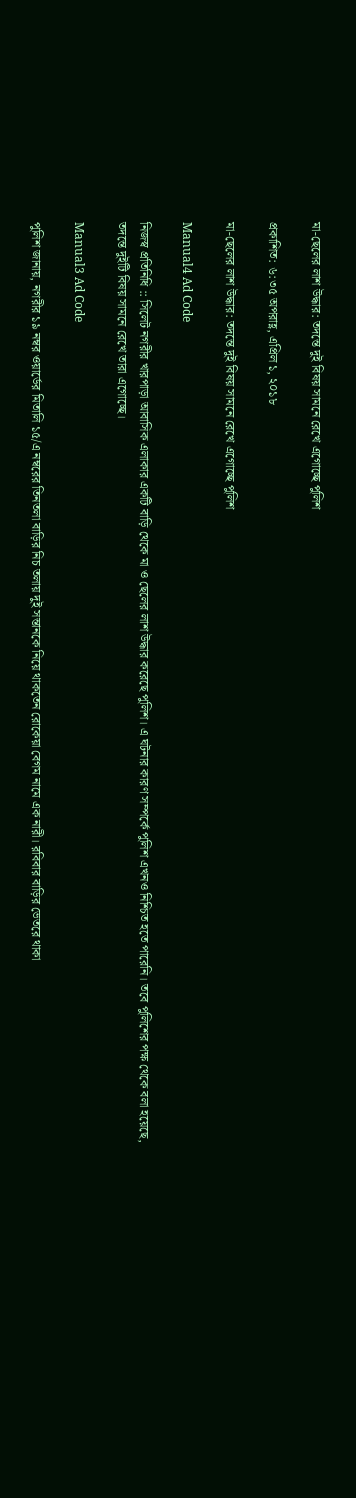মা-ছেলের লাশ উদ্ধার: তদন্তে দুই বিষয় সামনে রেখে এগোচ্ছে পুলিশ

প্রকাশিত: ৬:৩৫ অপরাহ্ণ, এপ্রিল ১, ২০১৮

মা-ছেলের লাশ উদ্ধার: তদন্তে দুই বিষয় সামনে রেখে এগোচ্ছে পুলিশ

Manual4 Ad Code

নিজস্ব প্রতিনিধি :: সিলেট নগরীর খারপাড়া আবাসিক এলাকার একটি বাড়ি থেকে মা ও ছেলের লাশ উদ্ধার করেছে পুলিশ। এ ঘটনার কারণ সম্পর্কে পুলিশ এখনও নিশ্চিত হতে পারেনি। তবে পুলিশের পক্ষ থেকে বলা হয়েছে, তদন্তে দুইটি বিষয় সামনে রেখে তারা এগোচ্ছে।

Manual3 Ad Code

পুলিশ জানায়, নগরীর ১৯ নম্বর ওয়ার্ডের মিতালি ১৫/এ নম্বরের তিনতলা বাড়ির নিচ তলায় দুই সন্তানকে নিয়ে থাকতেন রোকেয়া বেগম নামে এক নারী। রবিবার বাড়ির ভেতরে থাকা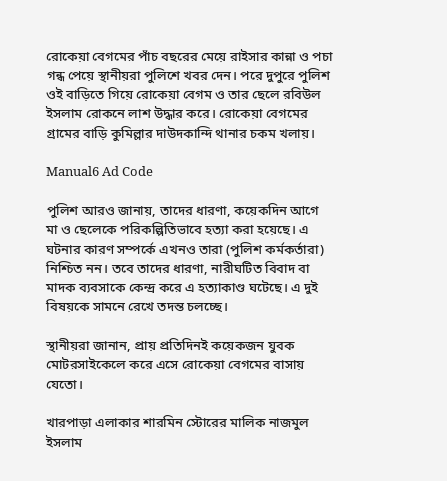রোকেয়া বেগমের পাঁচ বছরের মেয়ে রাইসার কান্না ও পচা গন্ধ পেয়ে স্থানীয়রা পুলিশে খবর দেন। পরে দুপুরে পুলিশ ওই বাড়িতে গিয়ে রোকেয়া বেগম ও তার ছেলে রবিউল ইসলাম রোকনে লাশ উদ্ধার করে। রোকেয়া বেগমের গ্রামের বাড়ি কুমিল্লার দাউদকান্দি থানার চকম খলায়।

Manual6 Ad Code

পুলিশ আরও জানায়, তাদের ধারণা, কয়েকদিন আগে মা ও ছেলেকে পরিকল্পিতিভাবে হত্যা করা হয়েছে। এ ঘটনার কারণ সম্পর্কে এখনও তারা (পুলিশ কর্মকর্তারা) নিশ্চিত নন। তবে তাদের ধারণা, নারীঘটিত বিবাদ বা মাদক ব্যবসাকে কেন্দ্র করে এ হত্যাকাণ্ড ঘটেছে। এ দুই বিষয়কে সামনে রেখে তদন্ত চলচ্ছে।

স্থানীয়রা জানান, প্রায় প্রতিদিনই কয়েকজন যুবক মোটরসাইকেলে করে এসে রোকেয়া বেগমের বাসায় যেতো।

খারপাড়া এলাকার শারমিন স্টোরের মালিক নাজমুল ইসলাম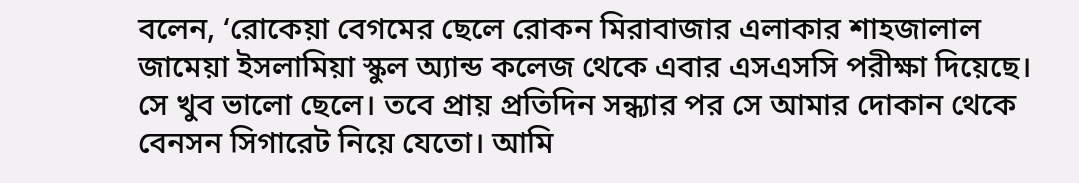বলেন, ‘রোকেয়া বেগমের ছেলে রোকন মিরাবাজার এলাকার শাহজালাল জামেয়া ইসলামিয়া স্কুল অ্যান্ড কলেজ থেকে এবার এসএসসি পরীক্ষা দিয়েছে। সে খুব ভালো ছেলে। তবে প্রায় প্রতিদিন সন্ধ্যার পর সে আমার দোকান থেকে বেনসন সিগারেট নিয়ে যেতো। আমি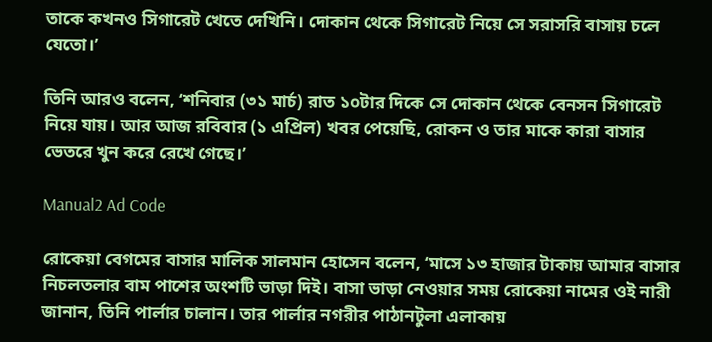তাকে কখনও সিগারেট খেতে দেখিনি। দোকান থেকে সিগারেট নিয়ে সে সরাসরি বাসায় চলে যেতো।’

তিনি আরও বলেন, ‘শনিবার (৩১ মার্চ) রাত ১০টার দিকে সে দোকান থেকে বেনসন সিগারেট নিয়ে যায়। আর আজ রবিবার (১ এপ্রিল) খবর পেয়েছি, রোকন ও তার মাকে কারা বাসার ভেতরে খুন করে রেখে গেছে।’

Manual2 Ad Code

রোকেয়া বেগমের বাসার মালিক সালমান হোসেন বলেন, ‘মাসে ১৩ হাজার টাকায় আমার বাসার নিচলতলার বাম পাশের অংশটি ভাড়া দিই। বাসা ভাড়া নেওয়ার সময় রোকেয়া নামের ওই নারী জানান, তিনি পার্লার চালান। তার পার্লার নগরীর পাঠানটুলা এলাকায়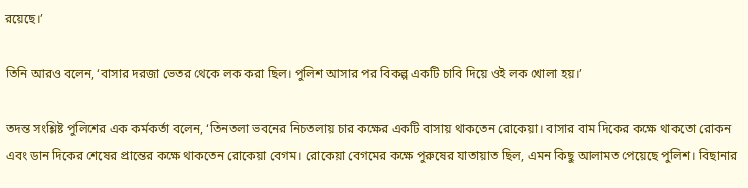রয়েছে।’

তিনি আরও বলেন, ‘বাসার দরজা ভেতর থেকে লক করা ছিল। পুলিশ আসার পর বিকল্প একটি চাবি দিয়ে ওই লক খোলা হয়।’

তদন্ত সংশ্লিষ্ট পুলিশের এক কর্মকর্তা বলেন, ‘তিনতলা ভবনের নিচতলায় চার কক্ষের একটি বাসায় থাকতেন রোকেয়া। বাসার বাম দিকের কক্ষে থাকতো রোকন এবং ডান দিকের শেষের প্রান্তের কক্ষে থাকতেন রোকেয়া বেগম। রোকেয়া বেগমের কক্ষে পুরুষের যাতায়াত ছিল, এমন কিছু আলামত পেয়েছে পুলিশ। বিছানার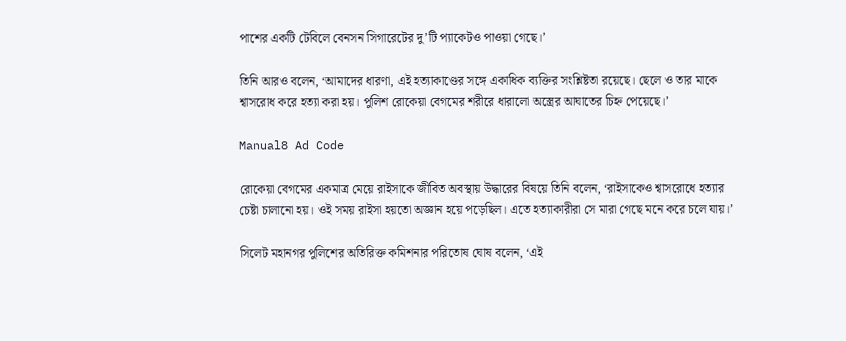পাশের একটি টেবিলে বেনসন সিগারেটের দু’টি প্যাকেটও পাওয়া গেছে।’

তিনি আরও বলেন, ‘আমাদের ধারণা, এই হত্যাকাণ্ডের সঙ্গে একাধিক ব্যক্তির সংশ্লিষ্টতা রয়েছে। ছেলে ও তার মাকে শ্বাসরোধ করে হত্যা করা হয়। পুলিশ রোকেয়া বেগমের শরীরে ধারালো অস্ত্রের আঘাতের চিহ্ন পেয়েছে।’

Manual8 Ad Code

রোকেয়া বেগমের একমাত্র মেয়ে রাইসাকে জীবিত অবস্থায় উদ্ধারের বিষয়ে তিনি বলেন, ‘রাইসাকেও শ্বাসরোধে হত্যার চেষ্টা চালানো হয়। ওই সময় রাইসা হয়তো অজ্ঞান হয়ে পড়েছিল। এতে হত্যাকারীরা সে মারা গেছে মনে করে চলে যায়।’

সিলেট মহানগর পুলিশের অতিরিক্ত কমিশনার পরিতোষ ঘোষ বলেন, ‘এই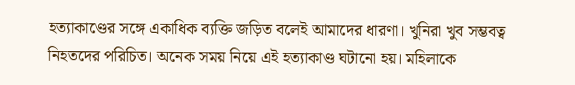হত্যাকাণ্ডের সঙ্গে একাধিক ব্যক্তি জড়িত বলেই আমাদের ধারণা। খুনিরা খুব সম্ভবত্ব নিহতদের পরিচিত। অনেক সময় নিয়ে এই হত্যাকাণ্ড ঘটানো হয়। মহিলাকে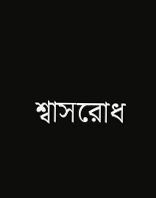শ্বাসরোধ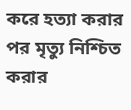করে হত্যা করার পর মৃত্যু নিশ্চিত করার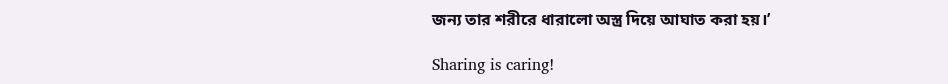জন্য তার শরীরে ধারালো অস্ত্র দিয়ে আঘাত করা হয়।’

Sharing is caring!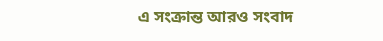এ সংক্রান্ত আরও সংবাদ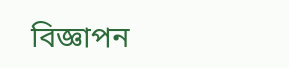বিজ্ঞাপন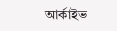আর্কাইভ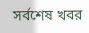সর্বশেষ খবর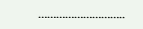………………………..